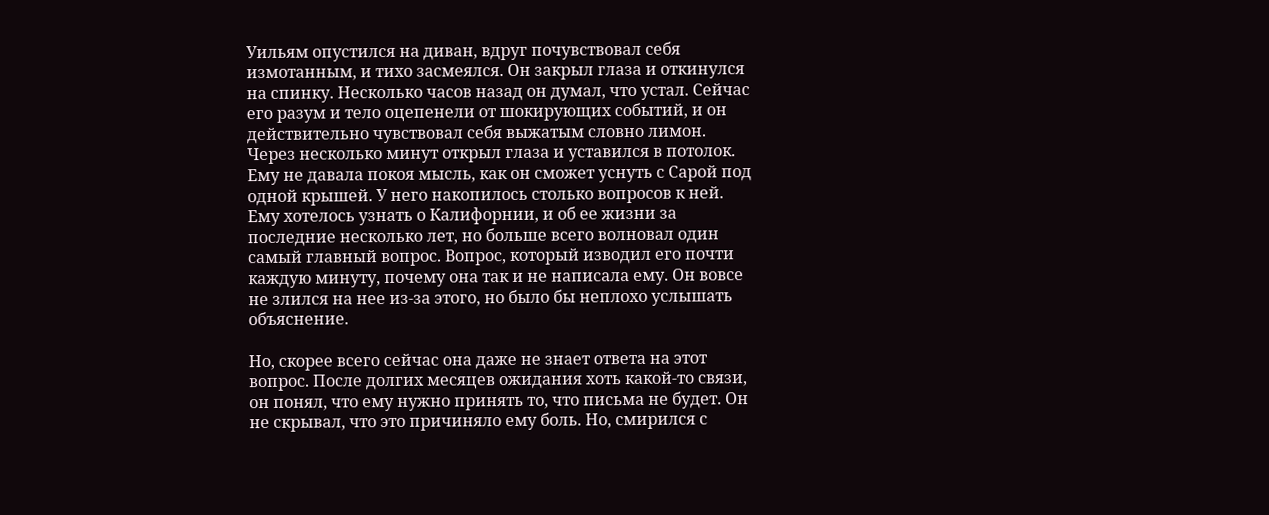Уильям опустился на диван, вдруг почувствовал себя измотанным, и тихо засмеялся. Он закрыл глаза и откинулся на спинку. Несколько часов назад он думал, что устал. Сейчас его разум и тело оцепенели от шокирующих событий, и он действительно чувствовал себя выжатым словно лимон. Через несколько минут открыл глаза и уставился в потолок. Ему не давала покоя мысль, как он сможет уснуть с Сарой под одной крышей. У него накопилось столько вопросов к ней. Ему хотелось узнать о Калифорнии, и об ее жизни за последние несколько лет, но больше всего волновал один самый главный вопрос. Вопрос, который изводил его почти каждую минуту, почему она так и не написала ему. Он вовсе не злился на нее из-за этого, но было бы неплохо услышать объяснение.

Но, скорее всего сейчас она даже не знает ответа на этот вопрос. После долгих месяцев ожидания хоть какой-то связи, он понял, что ему нужно принять то, что письма не будет. Он не скрывал, что это причиняло ему боль. Но, смирился с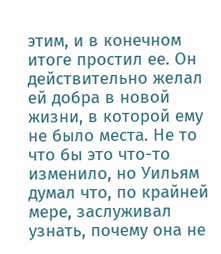этим, и в конечном итоге простил ее. Он действительно желал ей добра в новой жизни, в которой ему не было места. Не то что бы это что-то изменило, но Уильям думал что, по крайней мере, заслуживал узнать, почему она не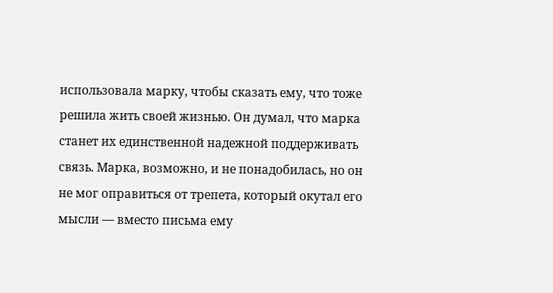использовала марку, чтобы сказать ему, что тоже решила жить своей жизнью. Он думал, что марка станет их единственной надежной поддерживать связь. Марка, возможно, и не понадобилась, но он не мог оправиться от трепета, который окутал его мысли — вместо письма ему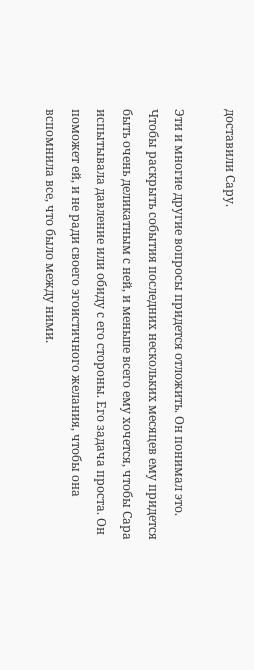доставили Сару.

Эти и многие другие вопросы придется отложить. Он понимал это. Чтобы раскрыть события последних нескольких месяцев ему придется быть очень деликатным с ней, и меньше всего ему хочется, чтобы Сара испытывала давление или обиду с его стороны. Его задача проста. Он поможет ей, и не ради своего эгоистичного желания, чтобы она вспомнила все, что было между ними.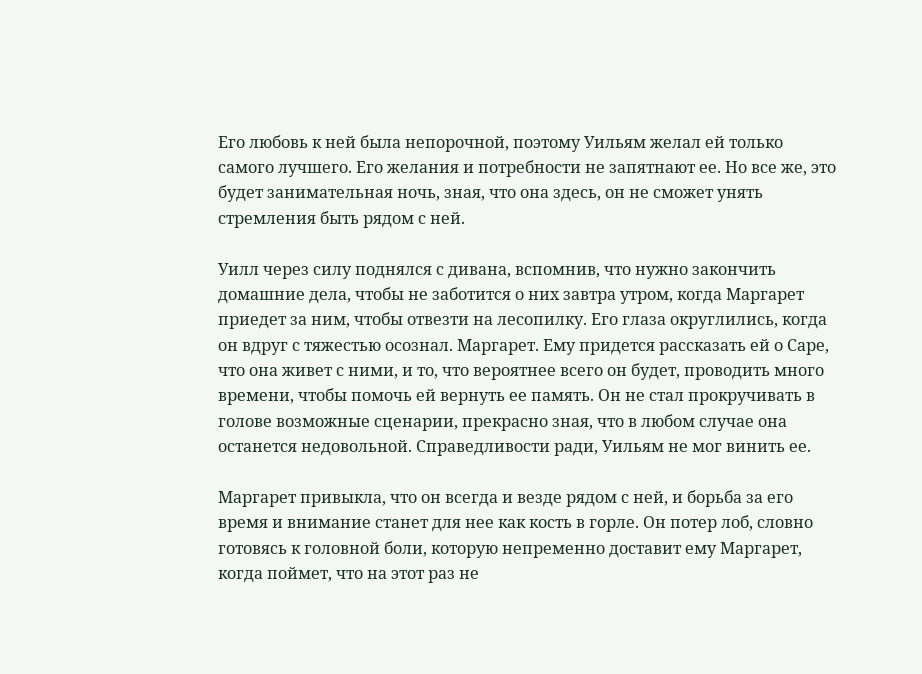Его любовь к ней была непорочной, поэтому Уильям желал ей только самого лучшего. Его желания и потребности не запятнают ее. Но все же, это будет занимательная ночь, зная, что она здесь, он не сможет унять стремления быть рядом с ней.

Уилл через силу поднялся с дивана, вспомнив, что нужно закончить домашние дела, чтобы не заботится о них завтра утром, когда Маргарет приедет за ним, чтобы отвезти на лесопилку. Его глаза округлились, когда он вдруг с тяжестью осознал. Маргарет. Ему придется рассказать ей о Саре, что она живет с ними, и то, что вероятнее всего он будет, проводить много времени, чтобы помочь ей вернуть ее память. Он не стал прокручивать в голове возможные сценарии, прекрасно зная, что в любом случае она останется недовольной. Справедливости ради, Уильям не мог винить ее.

Маргарет привыкла, что он всегда и везде рядом с ней, и борьба за его время и внимание станет для нее как кость в горле. Он потер лоб, словно готовясь к головной боли, которую непременно доставит ему Маргарет, когда поймет, что на этот раз не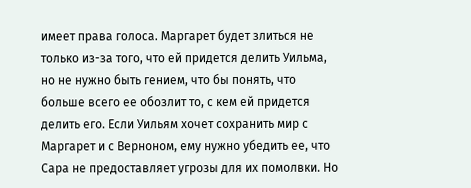имеет права голоса. Маргарет будет злиться не только из-за того, что ей придется делить Уильма, но не нужно быть гением, что бы понять, что больше всего ее обозлит то, с кем ей придется делить его. Если Уильям хочет сохранить мир с Маргарет и с Верноном, ему нужно убедить ее, что Сара не предоставляет угрозы для их помолвки. Но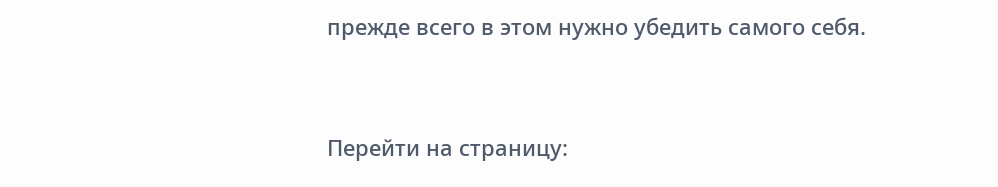прежде всего в этом нужно убедить самого себя.


Перейти на страницу: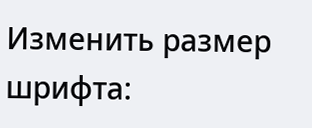Изменить размер шрифта: